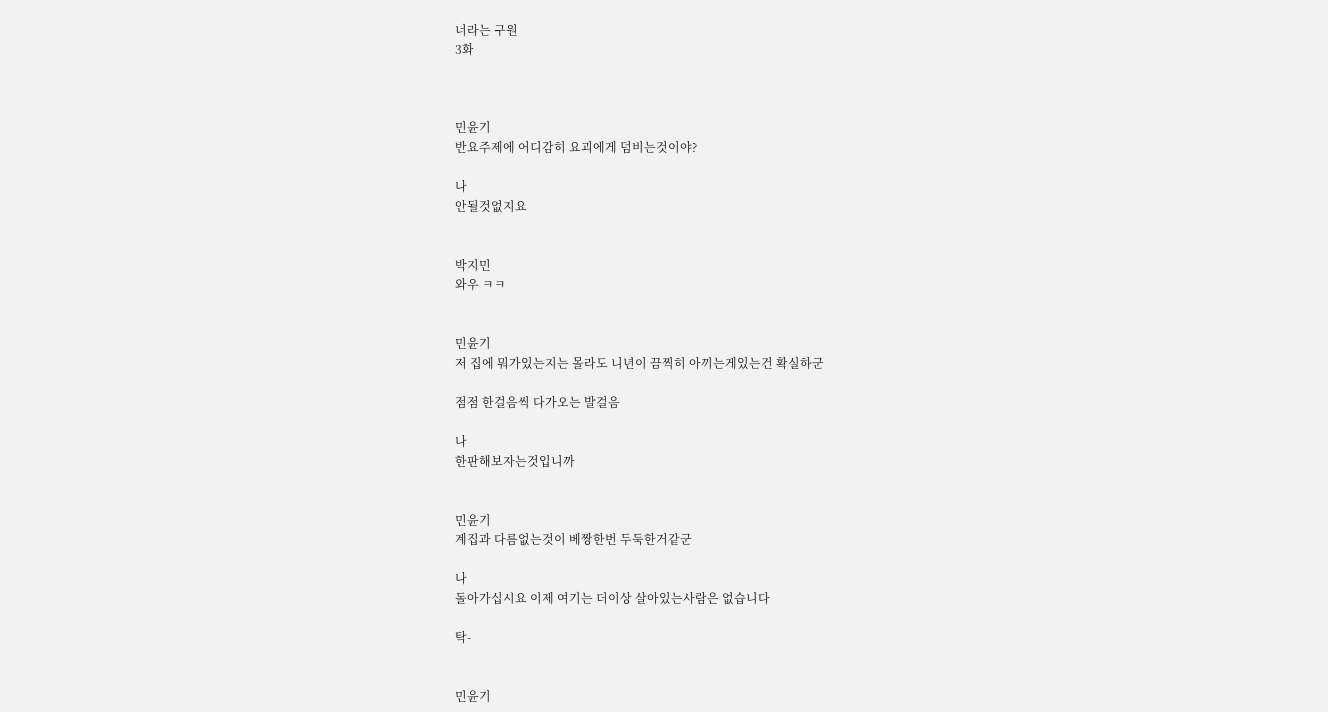너라는 구원
3화



민윤기
반요주제에 어디감히 요괴에게 덤비는것이야?

나
안될것없지요


박지민
와우 ㅋㅋ


민윤기
저 집에 뭐가있는지는 몰라도 니년이 끔찍히 아끼는게있는건 확실하군

점점 한걸음씩 다가오는 발걸음

나
한판해보자는것입니까


민윤기
계집과 다름없는것이 베짱한번 두둑한거같군

나
돌아가십시요 이제 여기는 더이상 살아있는사람은 없습니다

탁-


민윤기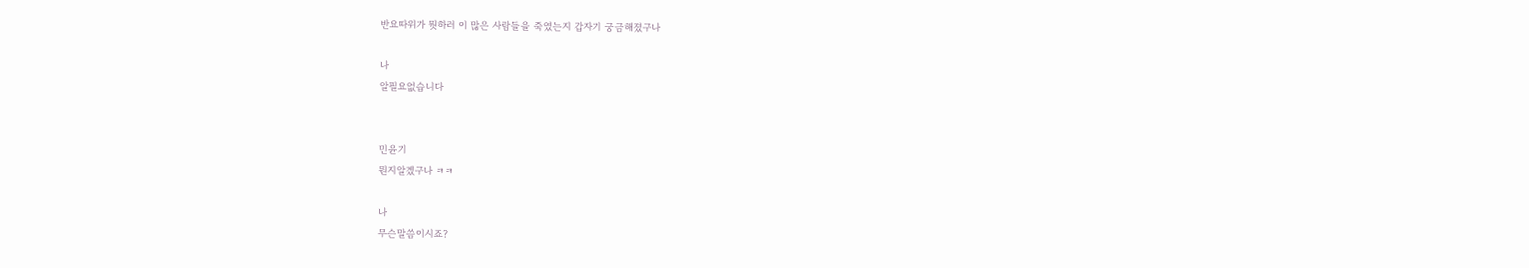반요따위가 뭣하러 이 많은 사람들을 죽였는지 갑자기 궁금해졌구나

나
알필요없습니다


민윤기
뭔지알겠구나 ㅋㅋ

나
무슨말씀이시죠?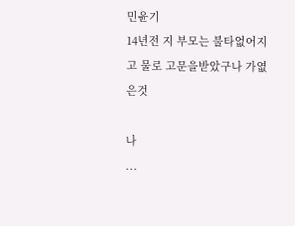민윤기
14년전 지 부모는 불타없어지고 물로 고문을받았구나 가엾은것

나
...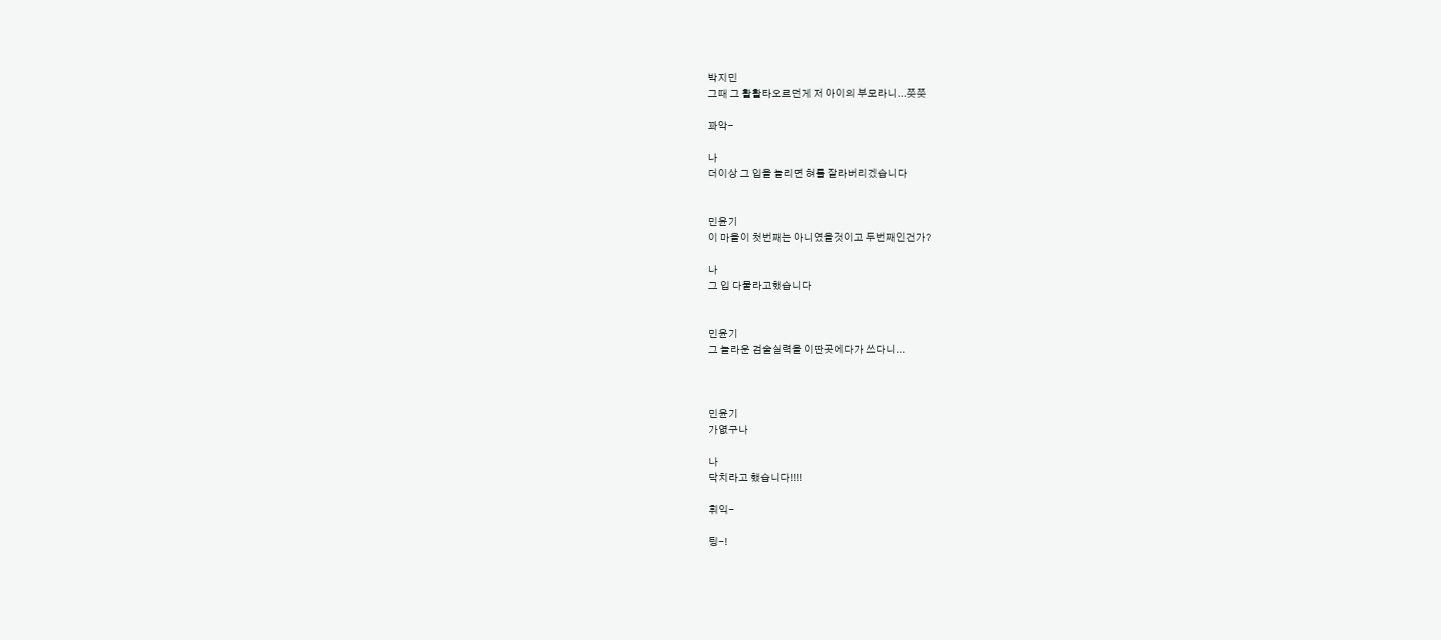박지민
그때 그 활활타오르던게 저 아이의 부모라니...쯧쯧

꽈악-

나
더이상 그 입을 놀리면 혀를 잘라버리겠습니다


민윤기
이 마을이 첫번째는 아니였을것이고 두번째인건가?

나
그 입 다물라고했습니다


민윤기
그 놀라운 검술실력을 이딴곳에다가 쓰다니...



민윤기
가엾구나

나
닥치라고 했습니다!!!!

휘익-

팅-!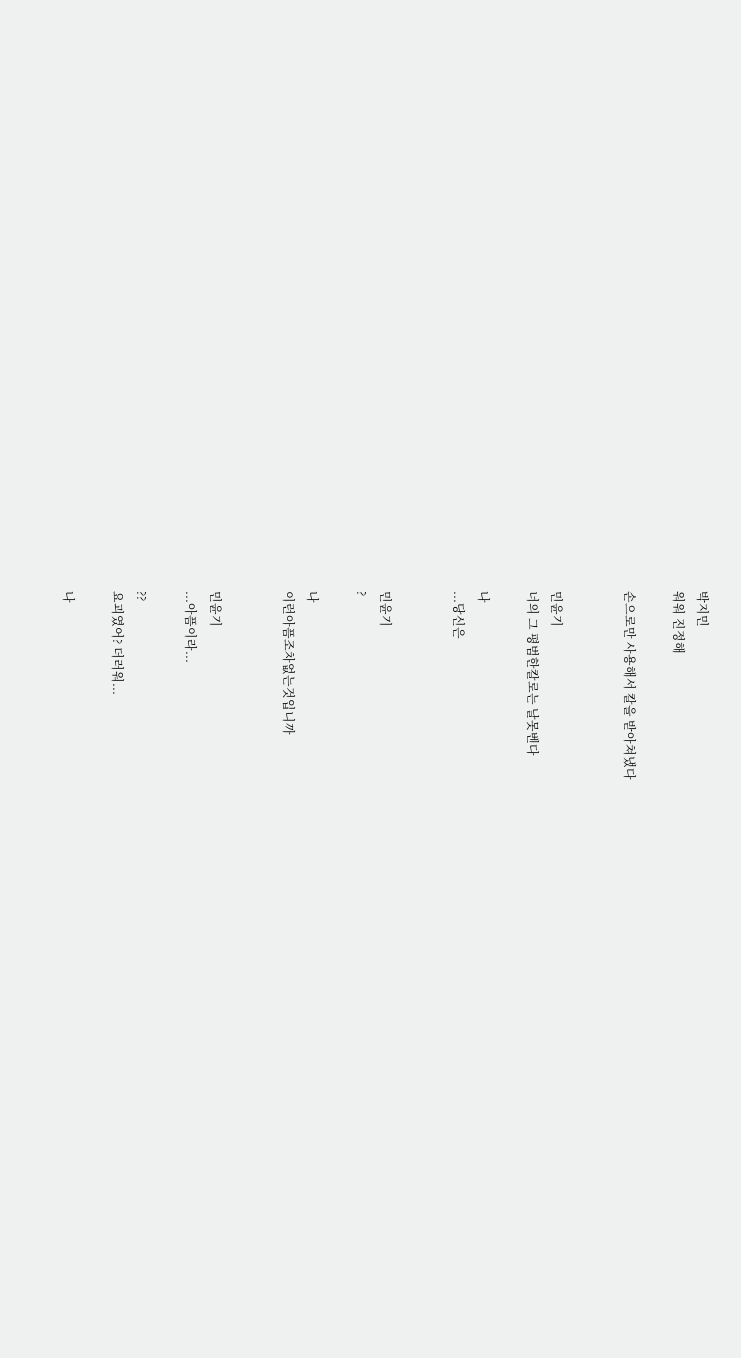박지민
워워 진정해

손으로만 사용해서 칼을 받아쳐냈다


민윤기
너의 그 평범한칼로는 날못벤다

나
...당신은


민윤기
?

나
이런아픔조차없는것입니까


민윤기
...아픔이라...

??
요괴였어? 더러워...

나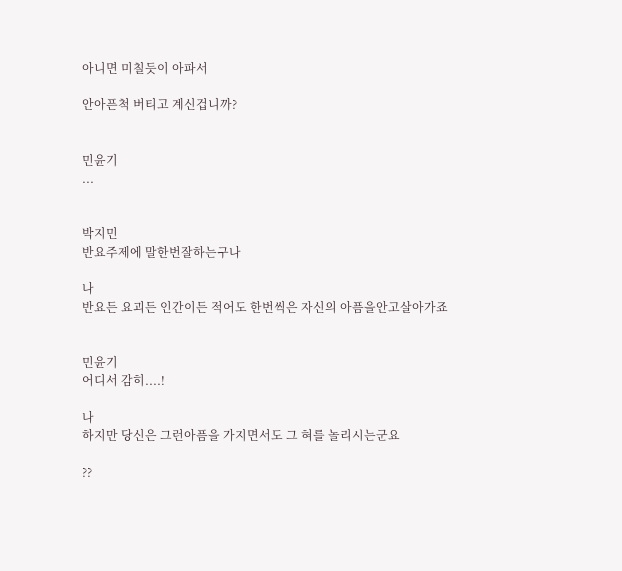아니면 미칠듯이 아파서

안아픈척 버티고 계신겁니까?


민윤기
...


박지민
반요주제에 말한번잘하는구나

나
반요든 요괴든 인간이든 적어도 한번씩은 자신의 아픔을안고살아가죠


민윤기
어디서 감히....!

나
하지만 당신은 그런아픔을 가지면서도 그 혀를 놀리시는군요

??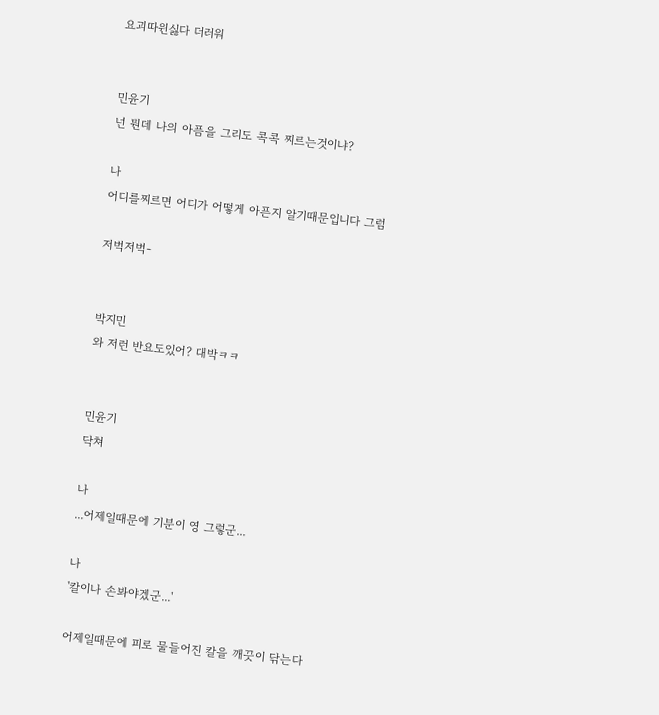요괴따윈싫다 더러워


민윤기
넌 뭔데 나의 아픔을 그리도 콕콕 찌르는것이냐?

나
어디를찌르면 어디가 어떻게 아픈지 알기때문입니다 그럼

저벅저벅-


박지민
와 저런 반요도있어? 대박ㅋㅋ


민윤기
닥쳐

나
...어제일때문에 기분이 영 그렇군...

나
'칼이나 손봐야겠군...'

어제일때문에 피로 물들어진 칼을 깨끗이 닦는다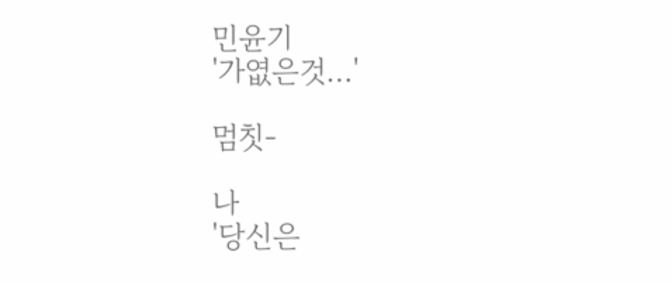민윤기
'가엾은것...'

멈칫-

나
'당신은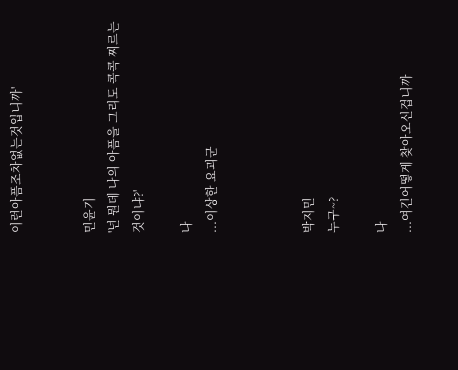이런아픔조차없는것입니까'


민윤기
'넌 뭔데 나의 아픔을 그리도 콕콕 찌르는것이냐?'

나
...이상한 요괴군



박지민
누구~?

나
...여긴어떻게 찾아오신겁니까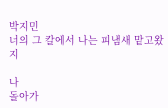박지민
너의 그 칼에서 나는 피냄새 맡고왔지

나
돌아가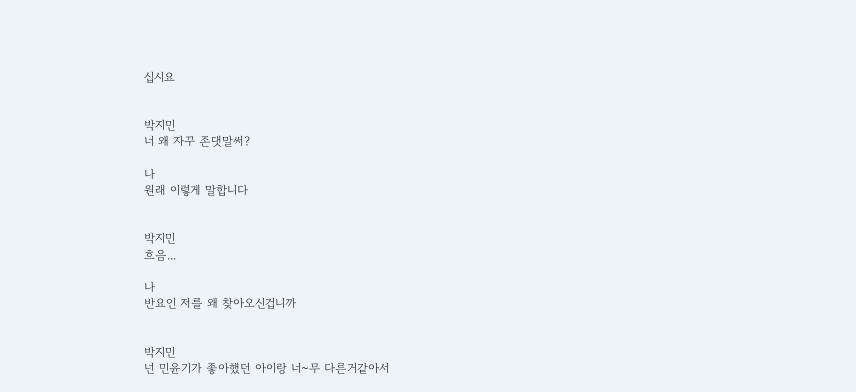십시요


박지민
너 왜 자꾸 존댓말써?

나
원래 이렇게 말합니다


박지민
흐음...

나
반요인 저를 왜 찾아오신겁니까


박지민
넌 민윤기가 좋아했던 아이랑 너~무 다른거같아서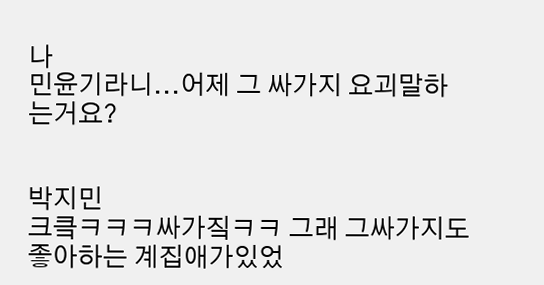나
민윤기라니...어제 그 싸가지 요괴말하는거요?


박지민
크킄ㅋㅋㅋ싸가짘ㅋㅋ 그래 그싸가지도 좋아하는 계집애가있었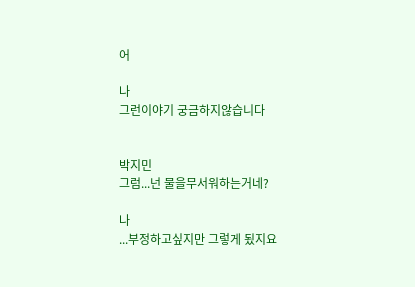어

나
그런이야기 궁금하지않습니다


박지민
그럼...넌 물을무서워하는거네?

나
...부정하고싶지만 그렇게 됬지요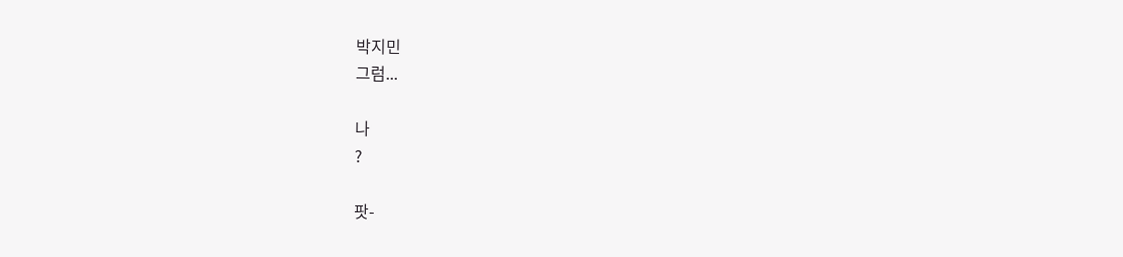박지민
그럼...

나
?

팟-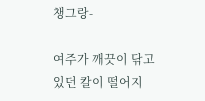챙그랑-

여주가 깨끗이 닦고있던 칼이 떨어지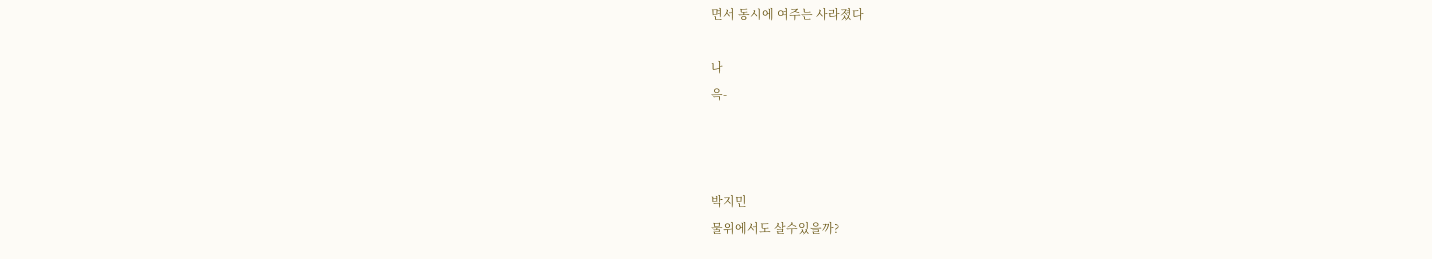면서 동시에 여주는 사라졌다

나
윽-



박지민
물위에서도 살수있을까?